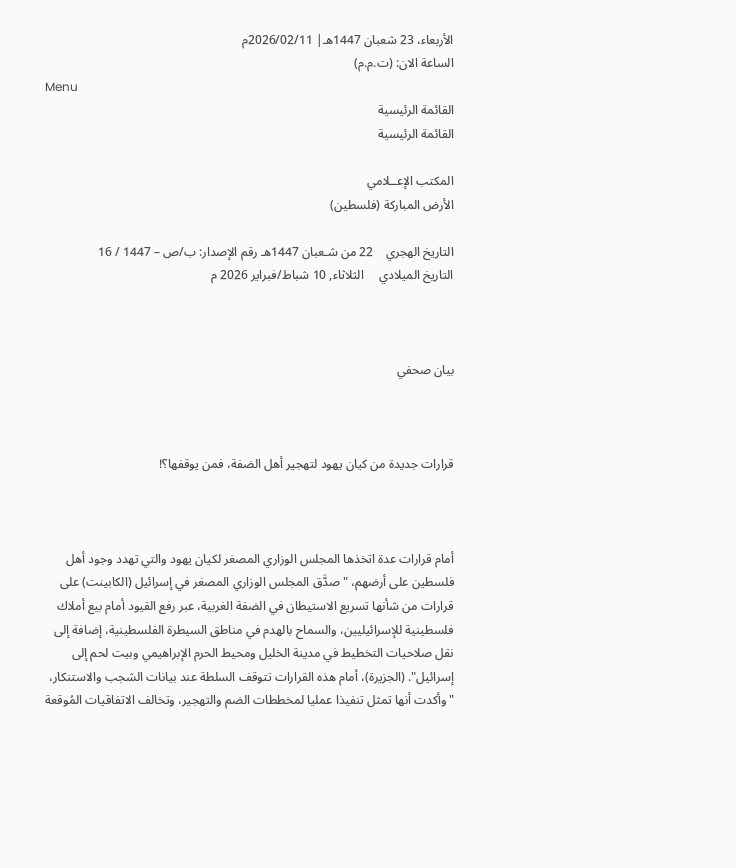الأربعاء، 23 شعبان 1447هـ| 2026/02/11م
الساعة الان: (ت.م.م)
Menu
القائمة الرئيسية
القائمة الرئيسية

المكتب الإعــلامي
الأرض المباركة (فلسطين)

التاريخ الهجري    22 من شـعبان 1447هـ رقم الإصدار: ب/ص – 1447 / 16
التاريخ الميلادي     الثلاثاء, 10 شباط/فبراير 2026 م



بيان صحفي



قرارات جديدة من كيان يهود لتهجير أهل الضفة، فمن يوقفها؟!



أمام قرارات عدة اتخذها المجلس الوزاري المصغر لكيان يهود والتي تهدد وجود أهل فلسطين على أرضهم، "صدَّق المجلس الوزاري المصغر في إسرائيل (الكابينت) على قرارات من شأنها تسريع الاستيطان في الضفة الغربية، عبر رفع القيود أمام بيع أملاك فلسطينية للإسرائيليين، والسماح بالهدم في مناطق السيطرة الفلسطينية، إضافة إلى نقل صلاحيات التخطيط في مدينة الخليل ومحيط الحرم الإبراهيمي وبيت لحم إلى إسرائيل". (الجزيرة)، أمام هذه القرارات تتوقف السلطة عند بيانات الشجب والاستنكار، "وأكدت أنها تمثل تنفيذا عمليا لمخططات الضم والتهجير، وتخالف الاتفاقيات المُوقعة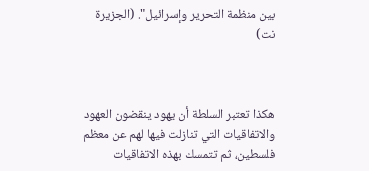بين منظمة التحرير وإسرائيل". (الجزيرة نت)



هكذا تعتبر السلطة أن يهود ينقضون العهود والاتفاقيات التي تنازلت فيها لهم عن معظم فلسطين، ثم تتمسك بهذه الاتفاقيات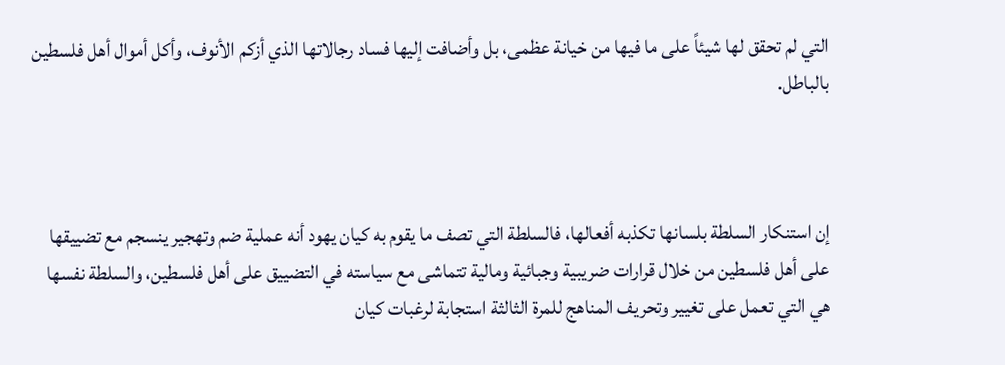التي لم تحقق لها شيئاً على ما فيها من خيانة عظمى، بل وأضافت إليها فساد رجالاتها الذي أزكم الأنوف، وأكل أموال أهل فلسطين بالباطل.



إن استنكار السلطة بلسانها تكذبه أفعالها، فالسلطة التي تصف ما يقوم به كيان يهود أنه عملية ضم وتهجير ينسجم مع تضييقها على أهل فلسطين من خلال قرارات ضريبية وجبائية ومالية تتماشى مع سياسته في التضييق على أهل فلسطين، والسلطة نفسها هي التي تعمل على تغيير وتحريف المناهج للمرة الثالثة استجابة لرغبات كيان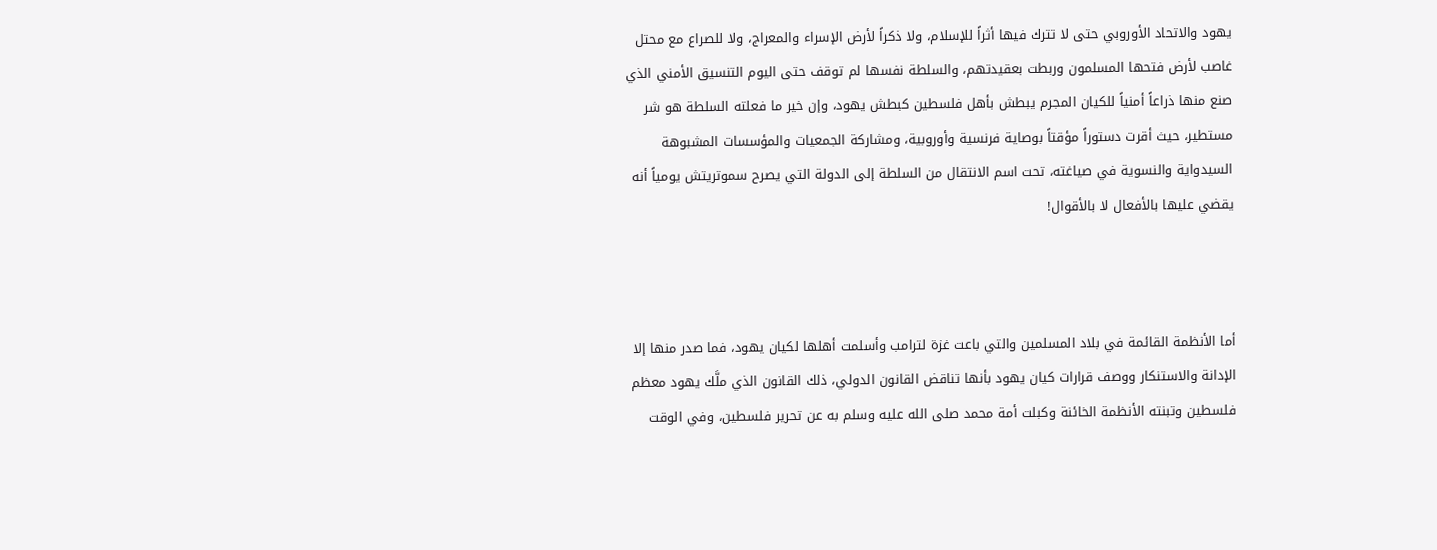يهود والاتحاد الأوروبي حتى لا تترك فيها أثراً للإسلام، ولا ذكراً لأرض الإسراء والمعراج، ولا للصراع مع محتل غاصب لأرض فتحها المسلمون وربطت بعقيدتهم، والسلطة نفسها لم توقف حتى اليوم التنسيق الأمني الذي صنع منها ذراعاً أمنياً للكيان المجرم يبطش بأهل فلسطين كبطش يهود، وإن خير ما فعلته السلطة هو شر مستطير، حيث أقرت دستوراً مؤقتاً بوصاية فرنسية وأوروبية، ومشاركة الجمعيات والمؤسسات المشبوهة السيدواية والنسوية في صياغته، تحت اسم الانتقال من السلطة إلى الدولة التي يصرح سموتريتش يومياً أنه يقضي عليها بالأفعال لا بالأقوال!



أما الأنظمة القائمة في بلاد المسلمين والتي باعت غزة لترامب وأسلمت أهلها لكيان يهود، فما صدر منها إلا الإدانة والاستنكار ووصف قرارات كيان يهود بأنها تناقض القانون الدولي، ذلك القانون الذي ملَّك يهود معظم فلسطين وتبنته الأنظمة الخائنة وكبلت أمة محمد صلى الله عليه وسلم به عن تحرير فلسطين، وفي الوقت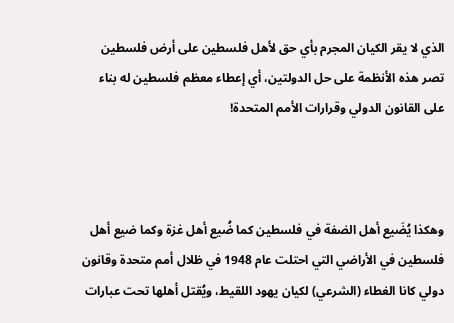الذي لا يقر الكيان المجرم بأي حق لأهل فلسطين على أرض فلسطين تصر هذه الأنظمة على حل الدولتين، أي إعطاء معظم فلسطين له بناء على القانون الدولي وقرارات الأمم المتحدة!



وهكذا يُضَيع أهل الضفة في فلسطين كما ضُيع أهل غزة وكما ضيع أهل فلسطين في الأراضي التي احتلت عام 1948 في ظلال أمم متحدة وقانون دولي كانا الغطاء (الشرعي) لكيان يهود اللقيط، ويُقتل أهلها تحت عبارات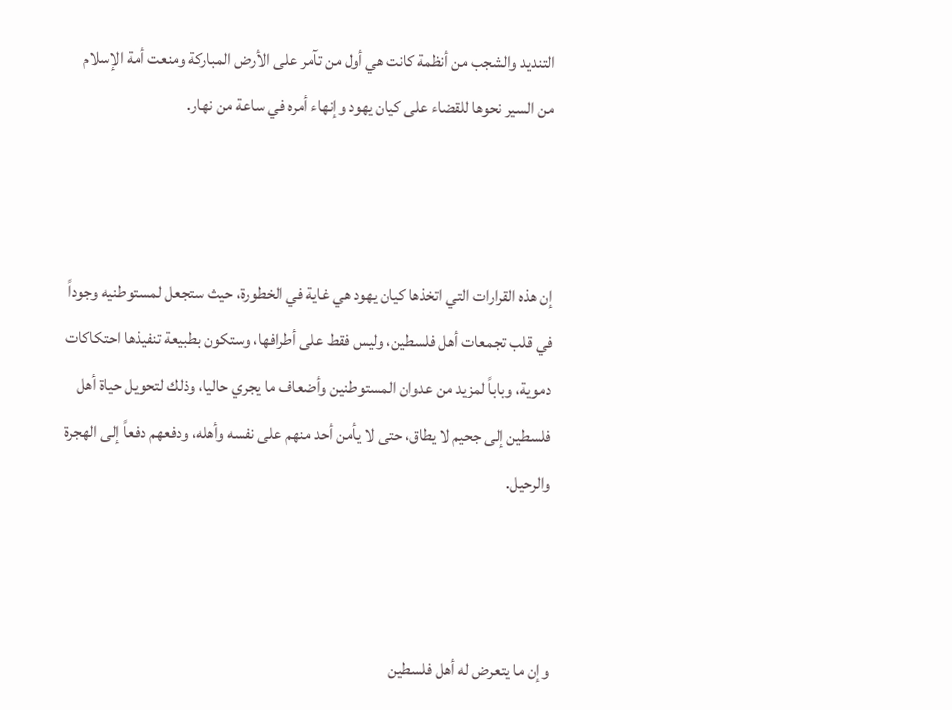التنديد والشجب من أنظمة كانت هي أول من تآمر على الأرض المباركة ومنعت أمة الإسلام من السير نحوها للقضاء على كيان يهود وإنهاء أمره في ساعة من نهار.



إن هذه القرارات التي اتخذها كيان يهود هي غاية في الخطورة، حيث ستجعل لمستوطنيه وجوداً في قلب تجمعات أهل فلسطين، وليس فقط على أطرافها، وستكون بطبيعة تنفيذها احتكاكات دموية، وباباً لمزيد من عدوان المستوطنين وأضعاف ما يجري حاليا، وذلك لتحويل حياة أهل فلسطين إلى جحيم لا يطاق، حتى لا يأمن أحد منهم على نفسه وأهله، ودفعهم دفعاً إلى الهجرة والرحيل.



وإن ما يتعرض له أهل فلسطين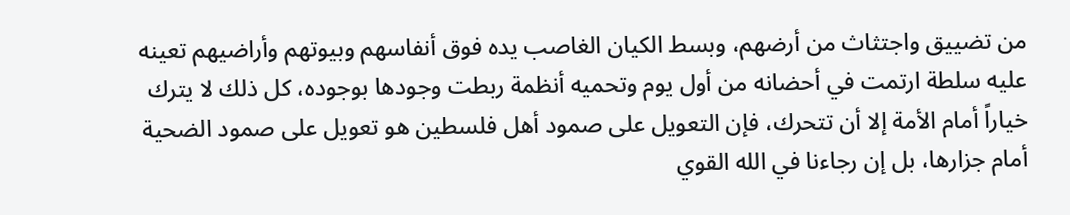من تضييق واجتثاث من أرضهم، وبسط الكيان الغاصب يده فوق أنفاسهم وبيوتهم وأراضيهم تعينه عليه سلطة ارتمت في أحضانه من أول يوم وتحميه أنظمة ربطت وجودها بوجوده، كل ذلك لا يترك خياراً أمام الأمة إلا أن تتحرك، فإن التعويل على صمود أهل فلسطين هو تعويل على صمود الضحية أمام جزارها، بل إن رجاءنا في الله القوي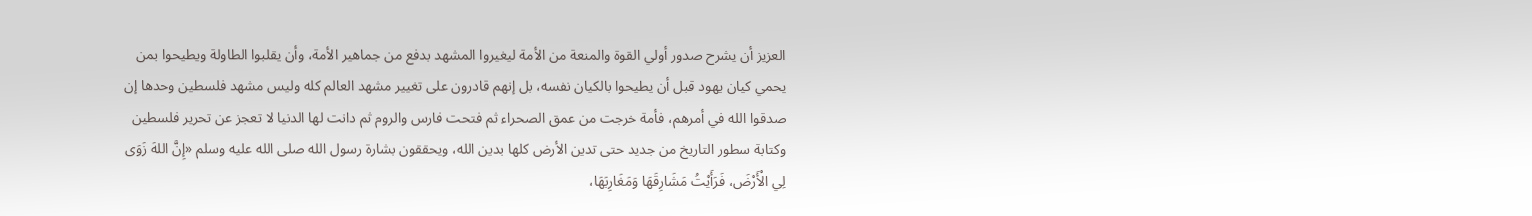العزيز أن يشرح صدور أولي القوة والمنعة من الأمة ليغيروا المشهد بدفع من جماهير الأمة، وأن يقلبوا الطاولة ويطيحوا بمن يحمي كيان يهود قبل أن يطيحوا بالكيان نفسه، بل إنهم قادرون على تغيير مشهد العالم كله وليس مشهد فلسطين وحدها إن صدقوا الله في أمرهم، فأمة خرجت من عمق الصحراء ثم فتحت فارس والروم ثم دانت لها الدنيا لا تعجز عن تحرير فلسطين وكتابة سطور التاريخ من جديد حتى تدين الأرض كلها بدين الله، ويحققون بشارة رسول الله صلى الله عليه وسلم «إِنَّ اللهَ ‌زَوَى لِي الْأَرْضَ، فَرَأَيْتُ مَشَارِقَهَا وَمَغَارِبَهَا،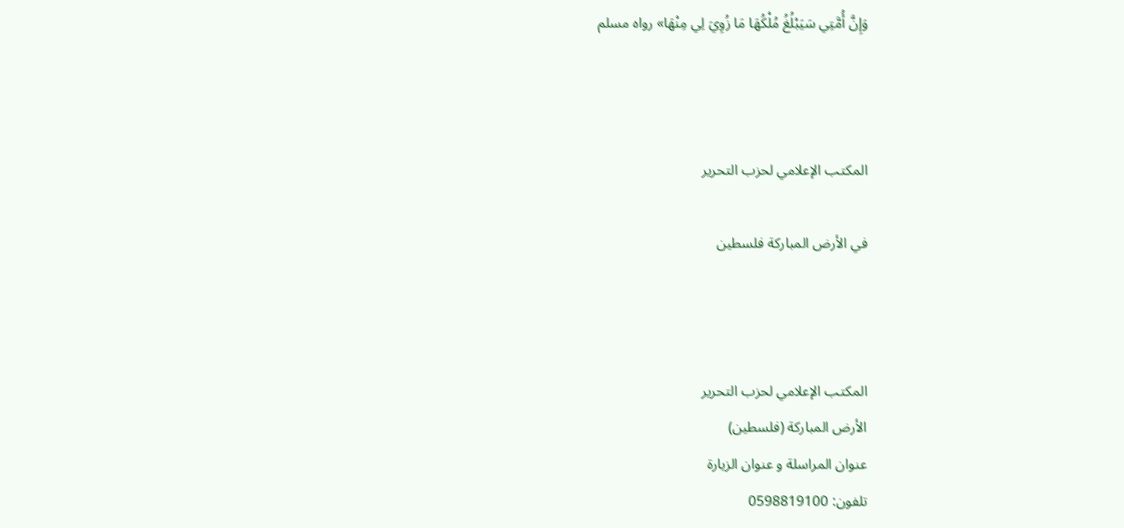وَإِنَّ أُمَّتِي سَيَبْلُغُ مُلْكُهَا مَا ‌زُوِيَ لِي مِنْهَا» رواه مسلم



المكتب الإعلامي لحزب التحرير

في الأرض المباركة فلسطين



المكتب الإعلامي لحزب التحرير
الأرض المباركة (فلسطين)
عنوان المراسلة و عنوان الزيارة
تلفون: 0598819100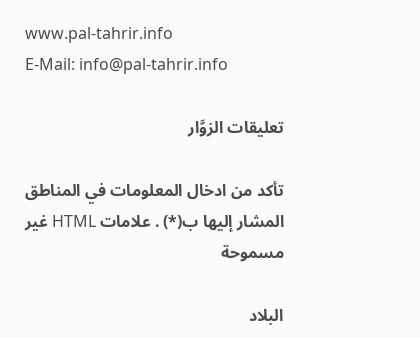www.pal-tahrir.info
E-Mail: info@pal-tahrir.info

تعليقات الزوَّار

تأكد من ادخال المعلومات في المناطق المشار إليها ب(*) . علامات HTML غير مسموحة

البلاد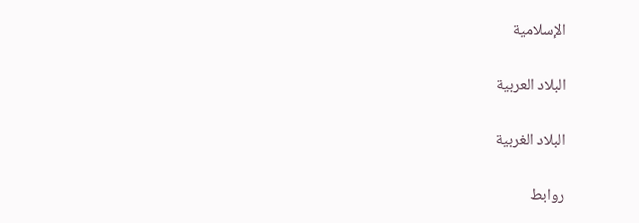الإسلامية

البلاد العربية

البلاد الغربية

روابط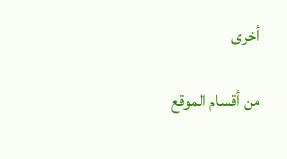أخرى

من أقسام الموقع